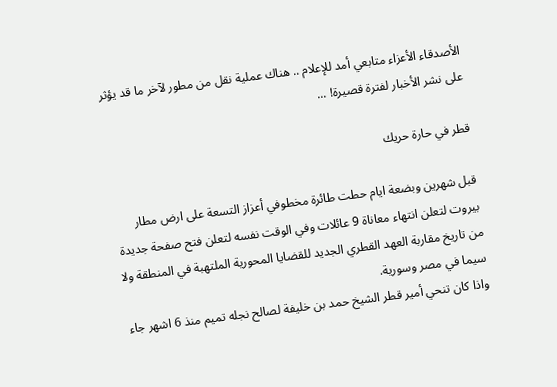الأصدقاء الأعزاء متابعي أمد للإعلام .. هناك عملية نقل من مطور لآخر ما قد يؤثر على نشر الأخبار لفترة قصيرة! ...

قطر في حارة حريك

قبل شهرين وبضعة ايام حطت طائرة مخطوفي أعزاز التسعة على ارض مطار بيروت لتعلن انتهاء معاناة 9 عائلات وفي الوقت نفسه لتعلن فتح صفحة جديدة من تاريخ مقاربة العهد القطري الجديد للقضايا المحورية الملتهبة في المنطقة ولا سيما في مصر وسورية.
واذا كان تنحي أمير قطر الشيخ حمد بن خليفة لصالح نجله تميم منذ 6 اشهر جاء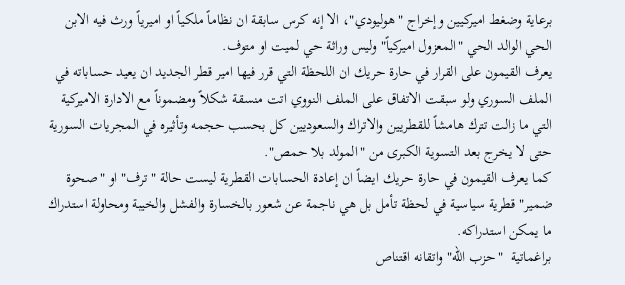برعاية وضغط اميركيين وإخراج "هوليودي"، الا إنه كرس سابقة ان نظاماً ملكياً او اميرياً ورث فيه الابن الحي الوالد الحي "المعزول اميركياً" وليس وراثة حي لميت او متوف.
يعرف القيمون على القرار في حارة حريك ان اللحظة التي قرر فيها امير قطر الجديد ان يعيد حساباته في الملف السوري ولو سبقت الاتفاق على الملف النووي اتت منسقة شكلاً ومضموناً مع الادارة الاميركية التي ما زالت تترك هامشاً للقطريين والاتراك والسعوديين كل بحسب حجمه وتأثيره في المجريات السورية حتى لا يخرج بعد التسوية الكبرى من "المولد بلا حمص".
كما يعرف القيمون في حارة حريك ايضاً ان إعادة الحسابات القطرية ليست حالة "ترف" او "صحوة ضمير" قطرية سياسية في لحظة تأمل بل هي ناجمة عن شعور بالخسارة والفشل والخيبة ومحاولة استدراك ما يمكن استدراكه.
براغماتية  "حزب الله" واتقانه اقتناص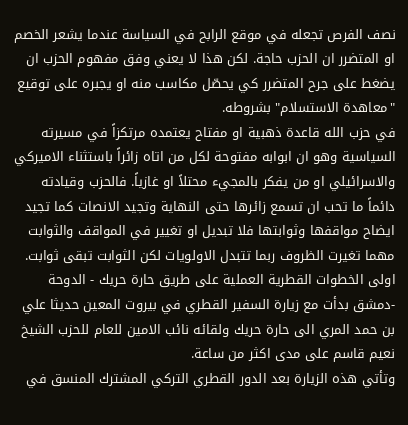نصف الفرص تجعله في موقع الرابح في السياسة عندما يشعر الخصم او المتضرر ان الحزب حاجة. لكن هذا لا يعني وفق مفهوم الحزب ان يضغط على جرح المتضرر كي يحصّل مكاسب منه او يجبره على توقيع "معاهدة الاستسلام" بشروطه.
في حزب الله قاعدة ذهبية او مفتاح يعتمده مرتكزاً في مسيرته السياسية وهو ان ابوابه مفتوحة لكل من اتاه زائراً باستثناء الاميركي والاسرائيلي او من يفكر بالمجيء محتلاً او غازياً. فالحزب وقيادته دائماً ما تحب ان تسمع زائرها حتى النهاية وتجيد الانصات كما تجيد ايضاح مواقفها وثوابتها فلا تبديل او تغيير في المواقف والثوابت مهما تغيرت الظروف ربما تتبدل الاولويات لكن الثوابت تبقى ثوابت.
اولى الخطوات القطرية العملية على طريق حارة حريك - الدوحة -دمشق بدأت مع زيارة السفير القطري في بيروت المعين حديثا علي بن حمد المري الى حارة حريك ولقائه نائب الامين للعام للحزب الشيخ نعيم قاسم على مدى اكثر من ساعة.
وتأتي هذه الزيارة بعد الدور القطري التركي المشترك المنسق في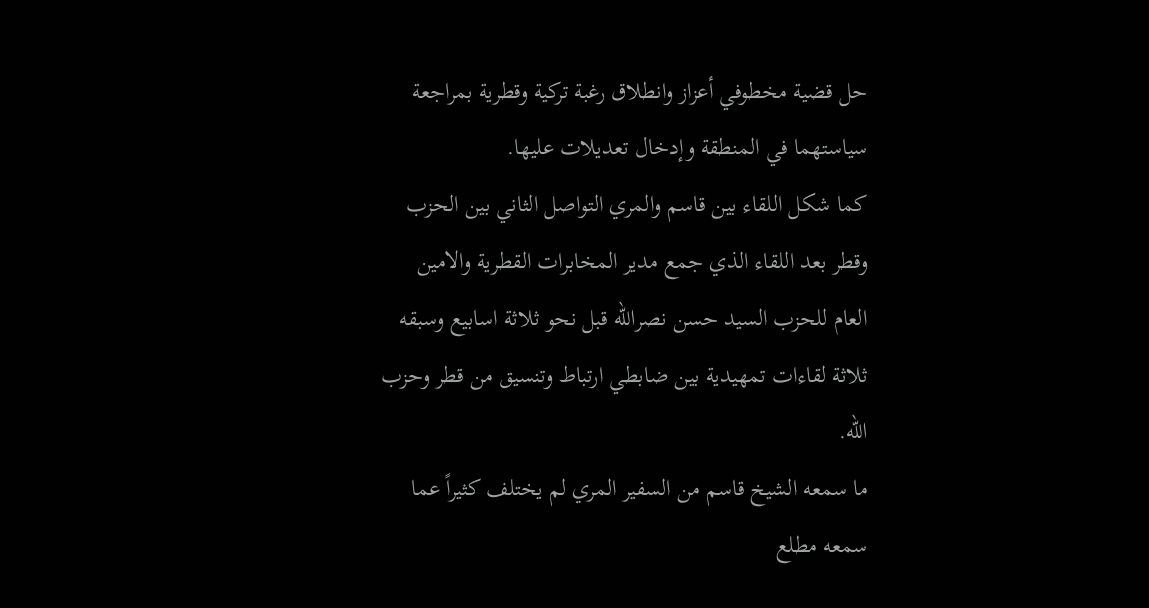حل قضية مخطوفي أعزاز وانطلاق رغبة تركية وقطرية بمراجعة سياستهما في المنطقة وإدخال تعديلات عليها.
كما شكل اللقاء بين قاسم والمري التواصل الثاني بين الحزب وقطر بعد اللقاء الذي جمع مدير المخابرات القطرية والامين العام للحزب السيد حسن نصرالله قبل نحو ثلاثة اسابيع وسبقه ثلاثة لقاءات تمهيدية بين ضابطي ارتباط وتنسيق من قطر وحزب الله.
ما سمعه الشيخ قاسم من السفير المري لم يختلف كثيراً عما سمعه مطلع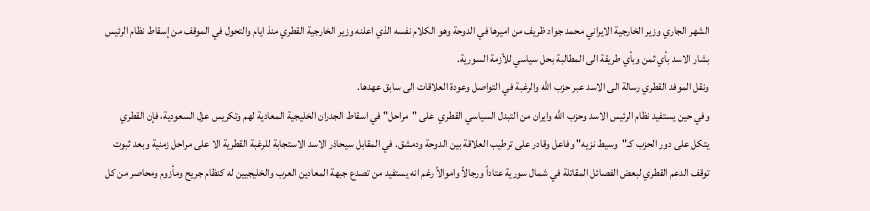الشهر الجاري وزير الخارجية الايراني محمد جواد ظريف من اميرها في الدوحة وهو الكلام نفسه الذي اعلنه وزير الخارجية القطري منذ ايام والتحول في الموقف من إسقاط نظام الرئيس بشار الاسد بأي ثمن وبأي طريقة الى المطالبة بحل سياسي للأزمة السورية.
ونقل الموفد القطري رسالة الى الاسد عبر حزب الله والرغبة في التواصل وعودة العلاقات الى سابق عهدها.
وفي حين يستفيد نظام الرئيس الاسد وحزب الله وايران من التبدل السياسي القطري  على "مراحل" في اسقاط الجدران الخليجية المعادية لهم وتكريس عزل السعودية، فإن القطري يتكل على دور الحزب كـ"وسيط نزيه" وفاعل وقادر على ترطيب العلاقة بين الدوحة ودمشق. في المقابل سيحاذر الاسد الاستجابة للرغبة القطرية الا على مراحل زمنية وبعد ثبوت توقف الدعم القطري لبعض الفصائل المقاتلة في شمال سورية عتاداً ورجالاً واموالاً رغم انه يستفيد من تصدع جبهة المعادين العرب والخليجيين له كنظام جريح ومأزوم ومحاصر من كل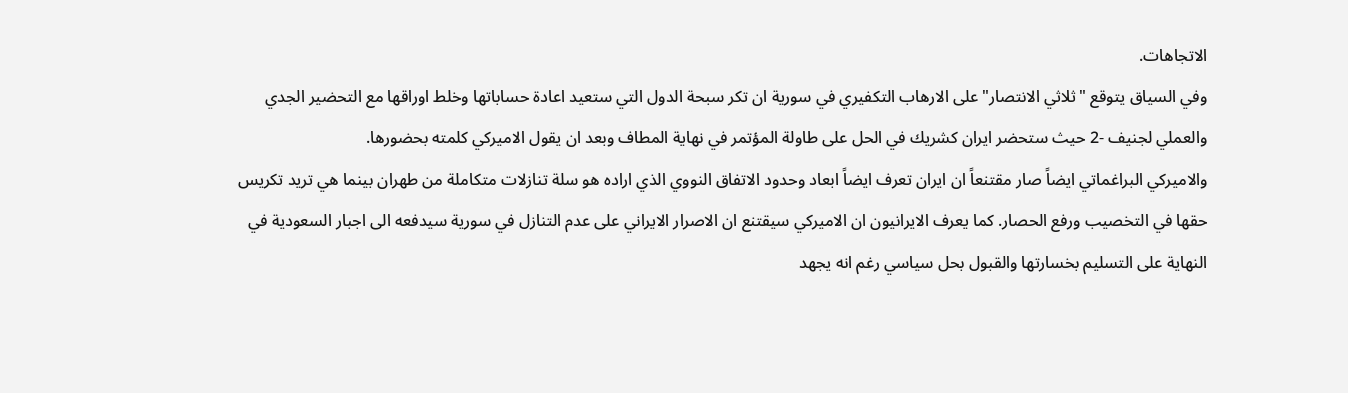الاتجاهات.
وفي السياق يتوقع "ثلاثي الانتصار" على الارهاب التكفيري في سورية ان تكر سبحة الدول التي ستعيد اعادة حساباتها وخلط اوراقها مع التحضير الجدي والعملي لجنيف -2 حيث ستحضر ايران كشريك في الحل على طاولة المؤتمر في نهاية المطاف وبعد ان يقول الاميركي كلمته بحضورها.
والاميركي البراغماتي ايضاً صار مقتنعاً ان ايران تعرف ايضاً ابعاد وحدود الاتفاق النووي الذي اراده هو سلة تنازلات متكاملة من طهران بينما هي تريد تكريس حقها في التخصيب ورفع الحصار. كما يعرف الايرانيون ان الاميركي سيقتنع ان الاصرار الايراني على عدم التنازل في سورية سيدفعه الى اجبار السعودية في النهاية على التسليم بخسارتها والقبول بحل سياسي رغم انه يجهد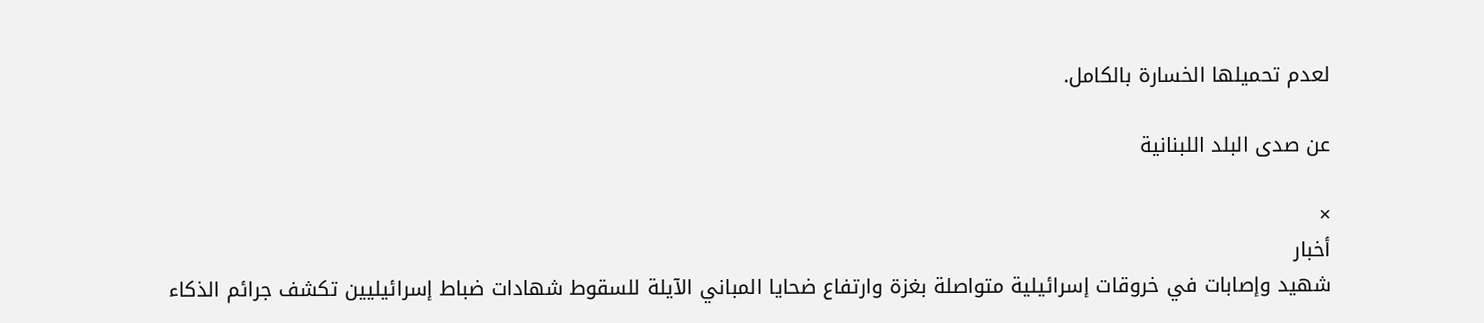لعدم تحميلها الخسارة بالكامل.

عن صدى البلد اللبنانية

×
أخبار
شهيد وإصابات في خروقات إسرائيلية متواصلة بغزة وارتفاع ضحايا المباني الآيلة للسقوط شهادات ضباط إسرائيليين تكشف جرائم الذكاء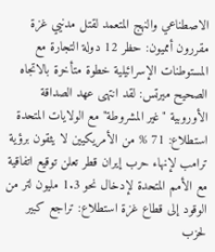الاصطناعي والنهج المتعمد لقتل مدنيي غزة مقررون أمميون: حظر 12 دولة التجارة مع المستوطنات الإسرائيلية خطوة متأخرة بالاتجاه الصحيح ميرتس: لقد انتهى عهد الصداقة الأوروبية "غير المشروطة" مع الولايات المتحدة استطلاع: 71 % من الأمريكيين لا يثقون برؤية ترامب لإنهاء حرب إيران قطر تعلن توقيع اتفاقية مع الأمم المتحدة لإدخال نحو 1.3 مليون لتر من الوقود إلى قطاع غزة استطلاع: تراجع كبير لحزب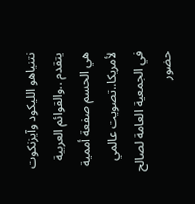نتنياهو الليكود وآيزنكوت يتقدم ..والقوائم العربية هي الحسم صفعة أممية لأمريكا..تصويت عالمي في الجمعية العامة لصالح حضور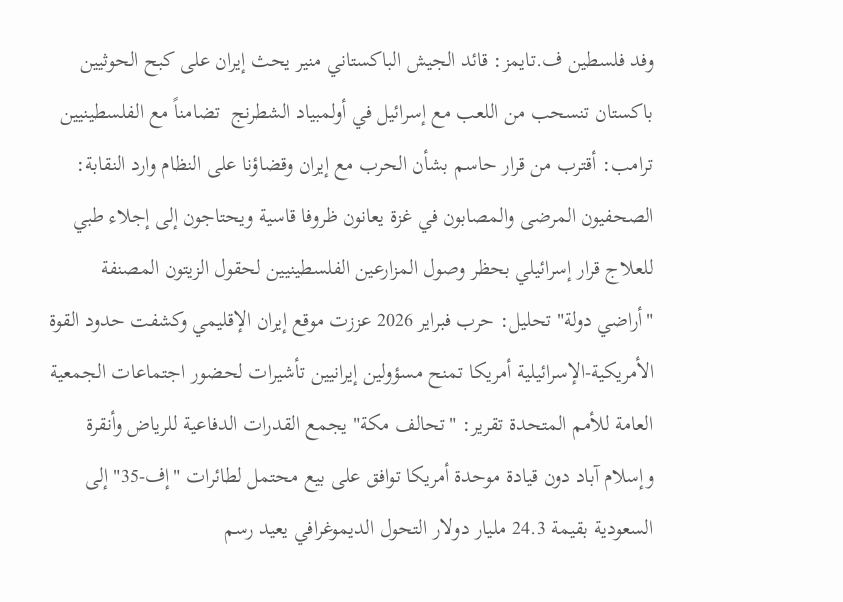وفد فلسطين ف.تايمز: قائد الجيش الباكستاني منير يحث إيران على كبح الحوثيين باكستان تنسحب من اللعب مع إسرائيل في أولمبياد الشطرنج  تضامناً مع الفلسطينيين ترامب: أقترب من قرار حاسم بشأن الحرب مع إيران وقضاؤنا على النظام وارد النقابة: الصحفيون المرضى والمصابون في غزة يعانون ظروفا قاسية ويحتاجون إلى إجلاء طبي للعلاج قرار إسرائيلي بحظر وصول المزارعين الفلسطينيين لحقول الزيتون المصنفة "أراضي دولة" تحليل: حرب فبراير 2026 عززت موقع إيران الإقليمي وكشفت حدود القوة الأمريكية-الإسرائيلية أمريكا تمنح مسؤولين إيرانيين تأشيرات لحضور اجتماعات الجمعية العامة للأمم المتحدة تقرير: "تحالف مكة" يجمع القدرات الدفاعية للرياض وأنقرة وإسلام آباد دون قيادة موحدة أمريكا توافق على بيع محتمل لطائرات "إف-35" إلى السعودية بقيمة 24.3 مليار دولار التحول الديموغرافي يعيد رسم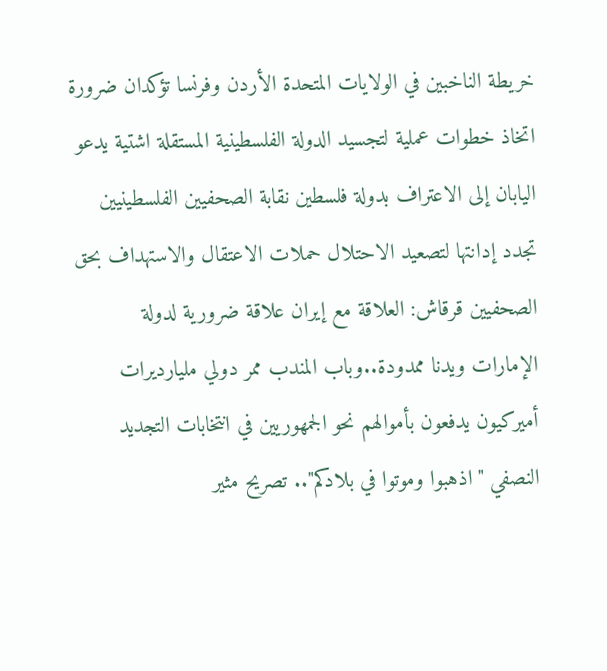خريطة الناخبين في الولايات المتحدة الأردن وفرنسا تؤكدان ضرورة اتخاذ خطوات عملية لتجسيد الدولة الفلسطينية المستقلة اشتية يدعو اليابان إلى الاعتراف بدولة فلسطين نقابة الصحفيين الفلسطينيين تجدد إدانتها لتصعيد الاحتلال حملات الاعتقال والاستهداف بحق الصحفيين قرقاش: العلاقة مع إيران علاقة ضرورية لدولة الإمارات ويدنا ممدودة..وباب المندب ممر دولي مليارديرات أميركيون يدفعون بأموالهم نحو الجمهوريين في انتخابات التجديد النصفي "اذهبوا وموتوا في بلادكم".. تصريح مثير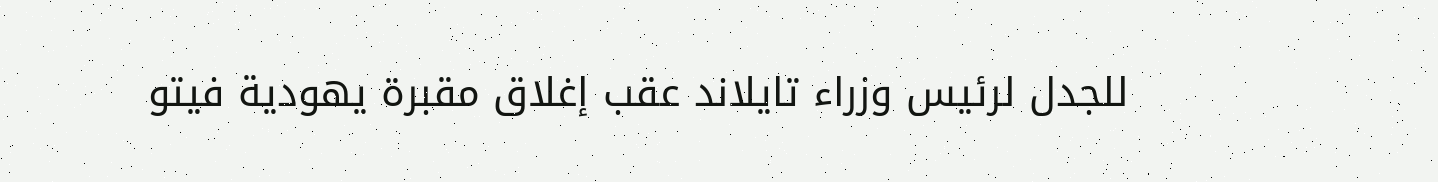للجدل لرئيس وزراء تايلاند عقب إغلاق مقبرة يهودية فيتو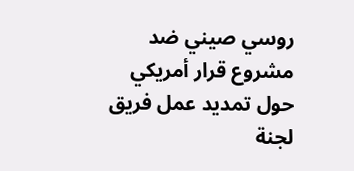روسي صيني ضد مشروع قرار أمريكي حول تمديد عمل فريق لجنة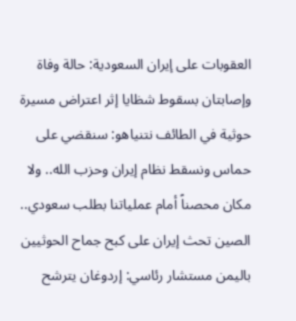العقوبات على إيران السعودية: حالة وفاة وإصابتان بسقوط شظايا إثر اعتراض مسيرة حوثية في الطائف نتنياهو: سنقضي على حماس ونسقط نظام إيران وحزب الله.. ولا مكان محصناً أمام عملياتنا بطلب سعودي.. الصين تحث إيران على كبح جماح الحوثيين باليمن مستشار رئاسي: إردوغان يترشح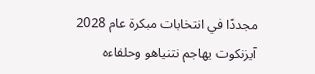مجددًا في انتخابات مبكرة عام 2028 آيزنكوت يهاجم نتنياهو وحلفاءه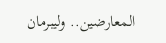المعارضين.. وليبرمان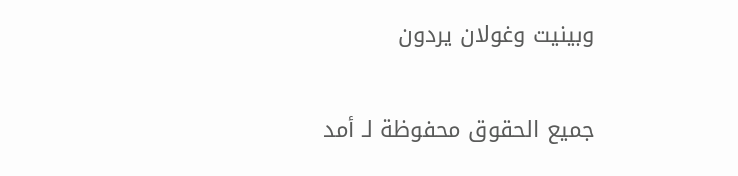وبينيت وغولان يردون

جميع الحقوق محفوظة لـ أمد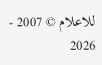للاعلام © 2007 - 2026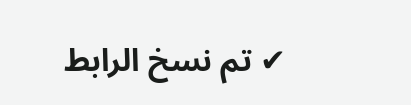✔ تم نسخ الرابط